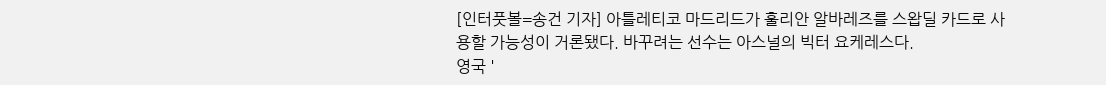[인터풋볼=송건 기자] 아틀레티코 마드리드가 훌리안 알바레즈를 스왑딜 카드로 사용할 가능성이 거론됐다. 바꾸려는 선수는 아스널의 빅터 요케레스다.
영국 '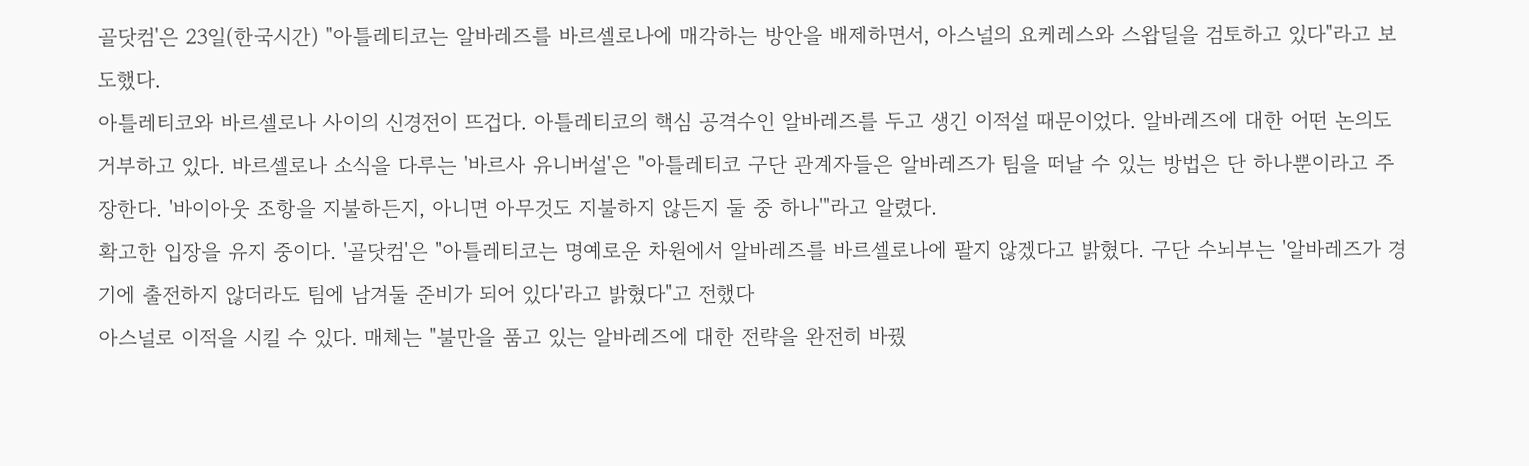골닷컴'은 23일(한국시간) "아틀레티코는 알바레즈를 바르셀로나에 매각하는 방안을 배제하면서, 아스널의 요케레스와 스왑딜을 검토하고 있다"라고 보도했다.
아틀레티코와 바르셀로나 사이의 신경전이 뜨겁다. 아틀레티코의 핵심 공격수인 알바레즈를 두고 생긴 이적설 때문이었다. 알바레즈에 대한 어떤 논의도 거부하고 있다. 바르셀로나 소식을 다루는 '바르사 유니버설'은 "아틀레티코 구단 관계자들은 알바레즈가 팀을 떠날 수 있는 방법은 단 하나뿐이라고 주장한다. '바이아웃 조항을 지불하든지, 아니면 아무것도 지불하지 않든지 둘 중 하나'"라고 알렸다.
확고한 입장을 유지 중이다. '골닷컴'은 "아틀레티코는 명예로운 차원에서 알바레즈를 바르셀로나에 팔지 않겠다고 밝혔다. 구단 수뇌부는 '알바레즈가 경기에 출전하지 않더라도 팀에 남겨둘 준비가 되어 있다'라고 밝혔다"고 전했다
아스널로 이적을 시킬 수 있다. 매체는 "불만을 품고 있는 알바레즈에 대한 전략을 완전히 바꿨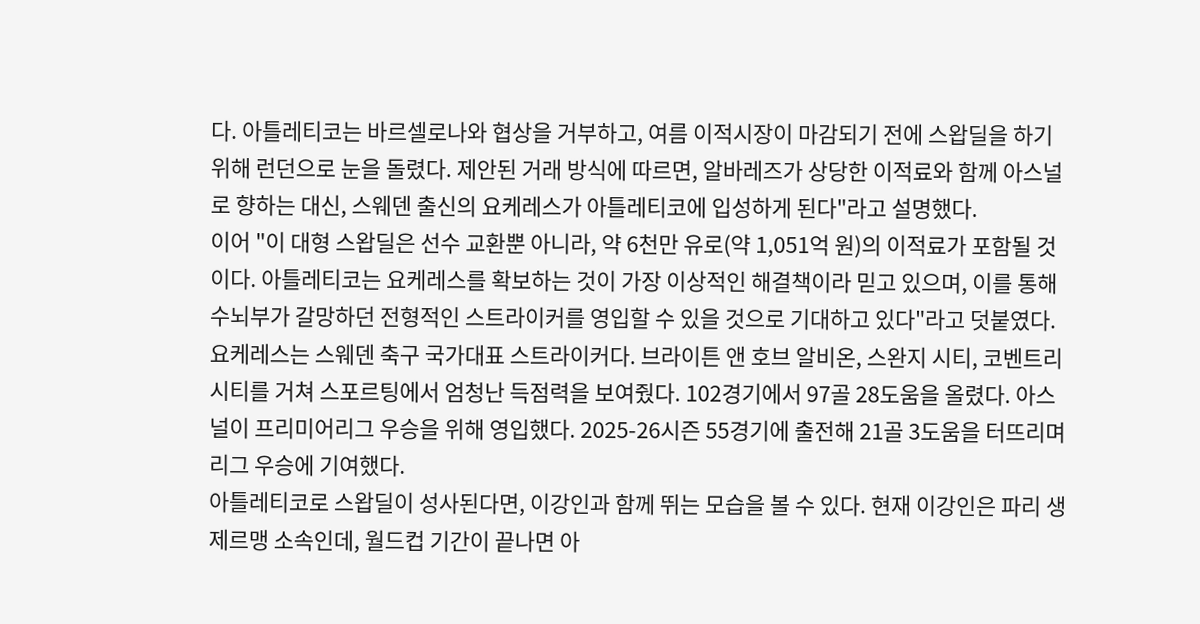다. 아틀레티코는 바르셀로나와 협상을 거부하고, 여름 이적시장이 마감되기 전에 스왑딜을 하기 위해 런던으로 눈을 돌렸다. 제안된 거래 방식에 따르면, 알바레즈가 상당한 이적료와 함께 아스널로 향하는 대신, 스웨덴 출신의 요케레스가 아틀레티코에 입성하게 된다"라고 설명했다.
이어 "이 대형 스왑딜은 선수 교환뿐 아니라, 약 6천만 유로(약 1,051억 원)의 이적료가 포함될 것이다. 아틀레티코는 요케레스를 확보하는 것이 가장 이상적인 해결책이라 믿고 있으며, 이를 통해 수뇌부가 갈망하던 전형적인 스트라이커를 영입할 수 있을 것으로 기대하고 있다"라고 덧붙였다.
요케레스는 스웨덴 축구 국가대표 스트라이커다. 브라이튼 앤 호브 알비온, 스완지 시티, 코벤트리 시티를 거쳐 스포르팅에서 엄청난 득점력을 보여줬다. 102경기에서 97골 28도움을 올렸다. 아스널이 프리미어리그 우승을 위해 영입했다. 2025-26시즌 55경기에 출전해 21골 3도움을 터뜨리며 리그 우승에 기여했다.
아틀레티코로 스왑딜이 성사된다면, 이강인과 함께 뛰는 모습을 볼 수 있다. 현재 이강인은 파리 생제르맹 소속인데, 월드컵 기간이 끝나면 아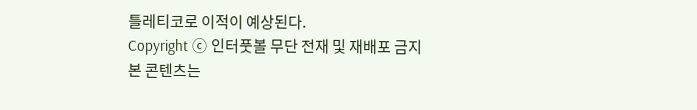틀레티코로 이적이 예상된다.
Copyright ⓒ 인터풋볼 무단 전재 및 재배포 금지
본 콘텐츠는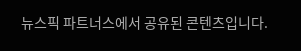뉴스픽 파트너스에서 공유된 콘텐츠입니다.